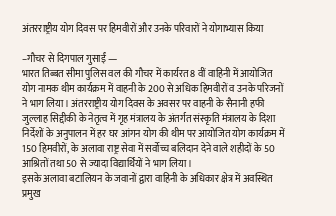अंतरराष्ट्रीय योग दिवस पर हिमवीरों और उनके परिवारों ने योगाभ्यास किया

–गौचर से दिगपाल गुसाईं —
भारत तिब्बत सीमा पुलिस वल की गौचर में कार्यरत 8 वीं वाहिनी में आयोजित योग नामक थीम कार्यक्रम में वाहनी के 200 से अधिक हिमवीरों व उनके परिजनों ने भाग लिया। अंतरराष्ट्रीय योग दिवस के अवसर पर वाहनी के सैनानी हफी जुल्लाह सिद्दीकी के नेतृत्व में गृह मंत्रालय के अंतर्गत संस्कृति मंत्रालय के दिशा निर्देशों के अनुपालन में हर घर आंगन योग की थीम पर आयोजित योग कार्यक्रम में 150 हिमवीरों, के अलावा राष्ट्र सेवा में सर्वोच्च बलिदान देने वाले शहीदों के 50 आश्रितों तथा 50 से ज्यादा विद्यार्थियों ने भाग लिया।
इसके अलावा बटालियन के जवानों द्वारा वाहिनी के अधिकार क्षेत्र में अवस्थित प्रमुख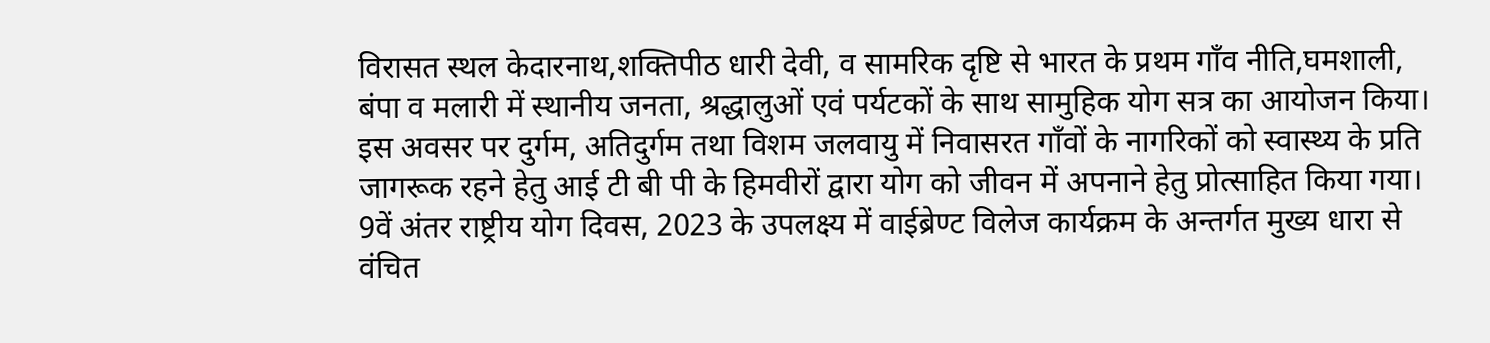विरासत स्थल केदारनाथ,शक्तिपीठ धारी देवी, व सामरिक दृष्टि से भारत के प्रथम गॉंव नीति,घमशाली, बंपा व मलारी में स्थानीय जनता, श्रद्धालुओं एवं पर्यटकों के साथ सामुहिक योग सत्र का आयोजन किया। इस अवसर पर दुर्गम, अतिदुर्गम तथा विशम जलवायु में निवासरत गॉंवों के नागरिकों को स्वास्थ्य के प्रति जागरूक रहने हेतु आई टी बी पी के हिमवीरों द्वारा योग को जीवन में अपनाने हेतु प्रोत्साहित किया गया। 9वें अंतर राष्ट्रीय योग दिवस, 2023 के उपलक्ष्य में वाईब्रेण्ट विलेज कार्यक्रम के अन्तर्गत मुख्य धारा से वंचित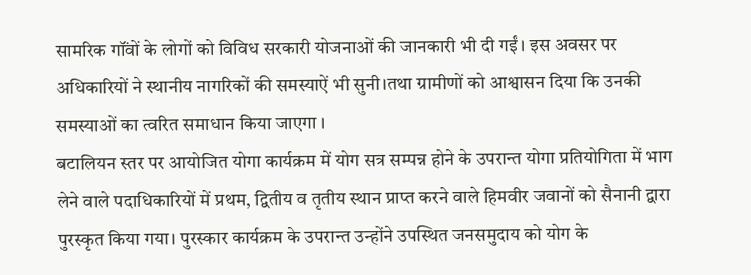सामरिक गॉंवों के लोगों को विविध सरकारी योजनाओं की जानकारी भी दी गईं। इस अवसर पर अधिकारियों ने स्थानीय नागरिकों की समस्याऐं भी सुनी।तथा ग्रामीणों को आश्वासन दिया कि उनकी समस्याओं का त्वरित समाधान किया जाएगा ।
बटालियन स्तर पर आयोजित योगा कार्यक्रम में योग सत्र सम्पन्न होने के उपरान्त योगा प्रतियोगिता में भाग लेने वाले पदाधिकारियों में प्रथम, द्वितीय व तृतीय स्थान प्राप्त करने वाले हिमवीर जवानों को सैनानी द्वारा पुरस्कृत किया गया। पुरस्कार कार्यक्रम के उपरान्त उन्होंने उपस्थित जनसमुदाय को योग के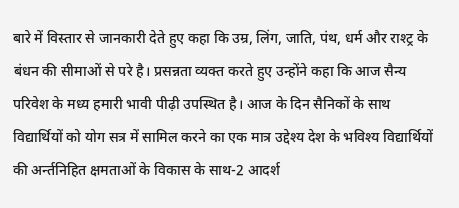बारे में विस्तार से जानकारी देते हुए कहा कि उम्र, लिंग, जाति, पंथ, धर्म और राश्ट्र के बंधन की सीमाओं से परे है। प्रसन्नता व्यक्त करते हुए उन्होंने कहा कि आज सैन्य परिवेश के मध्य हमारी भावी पीढ़ी उपस्थित है। आज के दिन सैनिकों के साथ विद्यार्थियों को योग सत्र में सामिल करने का एक मात्र उद्देश्य देश के भविश्य विद्यार्थियों की अर्न्तनिहित क्षमताओं के विकास के साथ-2 आदर्श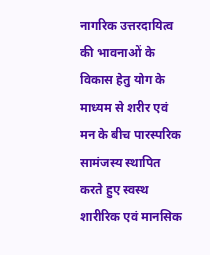नागरिक उत्तरदायित्व की भावनाओं के विकास हेतु योग के माध्यम से शरीर एवं मन के बीच पारस्परिक सामंजस्य स्थापित करते हुए स्वस्थ शारीरिक एवं मानसिक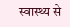स्वास्थ्य से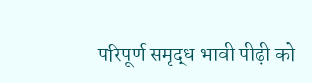परिपूर्ण समृद्ध भावी पीढ़ी को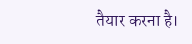तैयार करना है।